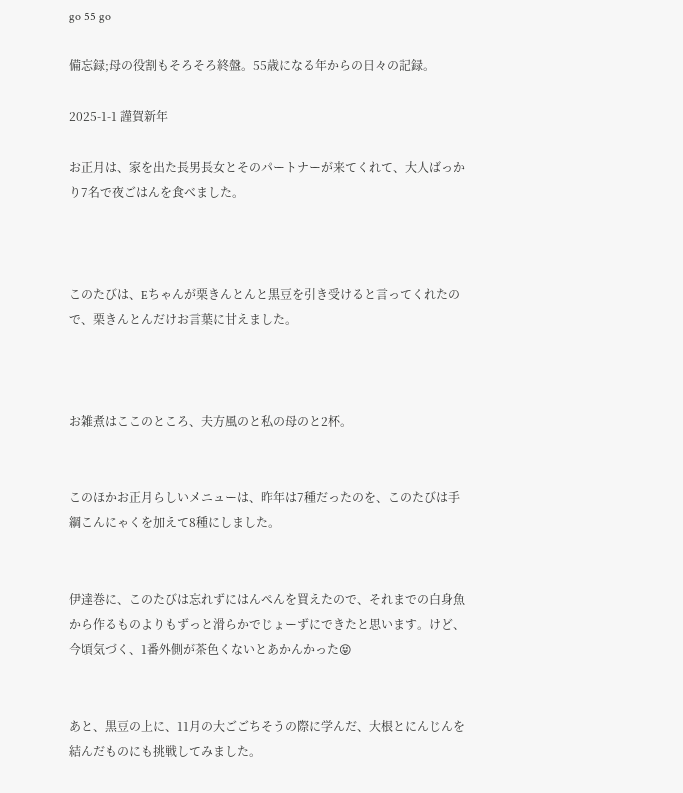go 55 go

備忘録;母の役割もそろそろ終盤。55歳になる年からの日々の記録。

2025-1-1 謹賀新年

お正月は、家を出た長男長女とそのパートナーが来てくれて、大人ばっかり7名で夜ごはんを食べました。



このたびは、Eちゃんが栗きんとんと黒豆を引き受けると言ってくれたので、栗きんとんだけお言葉に甘えました。



お雑煮はここのところ、夫方風のと私の母のと2杯。


このほかお正月らしいメニューは、昨年は7種だったのを、このたびは手綱こんにゃくを加えて8種にしました。


伊達巻に、このたびは忘れずにはんぺんを買えたので、それまでの白身魚から作るものよりもずっと滑らかでじょーずにできたと思います。けど、今頃気づく、1番外側が茶色くないとあかんかった😝


あと、黒豆の上に、11月の大ごごちそうの際に学んだ、大根とにんじんを結んだものにも挑戦してみました。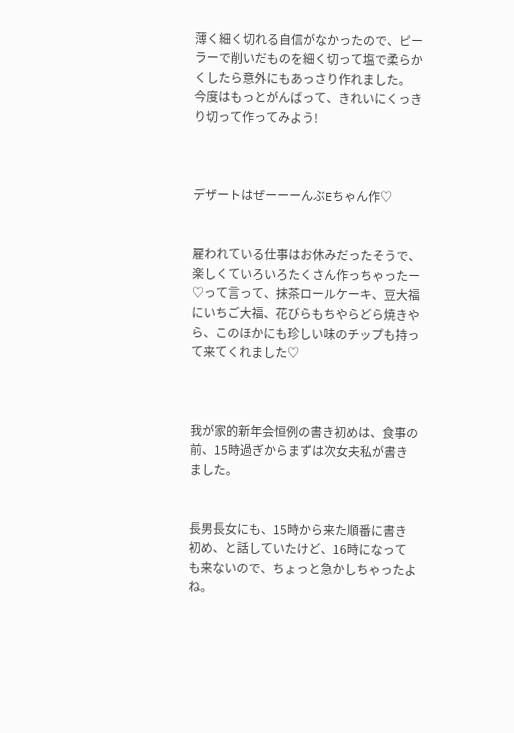薄く細く切れる自信がなかったので、ピーラーで削いだものを細く切って塩で柔らかくしたら意外にもあっさり作れました。
今度はもっとがんばって、きれいにくっきり切って作ってみよう!



デザートはぜーーーんぶEちゃん作♡


雇われている仕事はお休みだったそうで、楽しくていろいろたくさん作っちゃったー♡って言って、抹茶ロールケーキ、豆大福にいちご大福、花びらもちやらどら焼きやら、このほかにも珍しい味のチップも持って来てくれました♡



我が家的新年会恒例の書き初めは、食事の前、15時過ぎからまずは次女夫私が書きました。


長男長女にも、15時から来た順番に書き初め、と話していたけど、16時になっても来ないので、ちょっと急かしちゃったよね。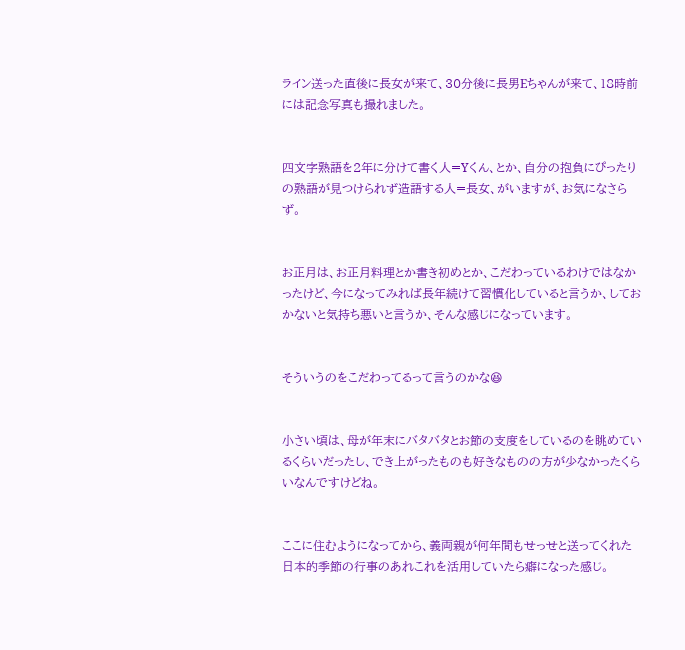ライン送った直後に長女が来て、30分後に長男Eちゃんが来て、18時前には記念写真も撮れました。


四文字熟語を2年に分けて書く人=Yくん、とか、自分の抱負にぴったりの熟語が見つけられず造語する人=長女、がいますが、お気になさらず。


お正月は、お正月料理とか書き初めとか、こだわっているわけではなかったけど、今になってみれば長年続けて習慣化していると言うか、しておかないと気持ち悪いと言うか、そんな感じになっています。


そういうのをこだわってるって言うのかな😆


小さい頃は、母が年末にバタバタとお節の支度をしているのを眺めているくらいだったし、でき上がったものも好きなものの方が少なかったくらいなんですけどね。


ここに住むようになってから、義両親が何年間もせっせと送ってくれた日本的季節の行事のあれこれを活用していたら癖になった感じ。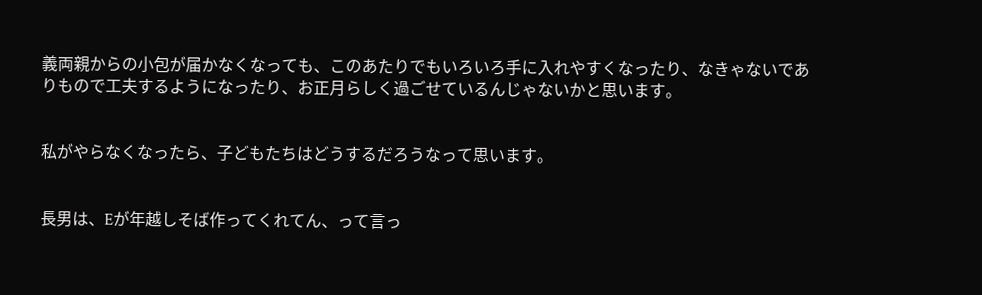義両親からの小包が届かなくなっても、このあたりでもいろいろ手に入れやすくなったり、なきゃないでありもので工夫するようになったり、お正月らしく過ごせているんじゃないかと思います。


私がやらなくなったら、子どもたちはどうするだろうなって思います。


長男は、Eが年越しそば作ってくれてん、って言っ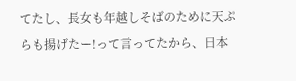てたし、長女も年越しそばのために天ぷらも揚げたー!って言ってたから、日本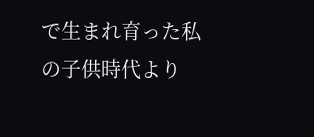で生まれ育った私の子供時代より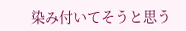染み付いてそうと思う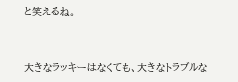と笑えるね。



大きなラッキーはなくても、大きなトラブルな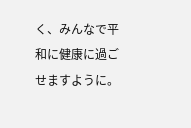く、みんなで平和に健康に過ごせますように。